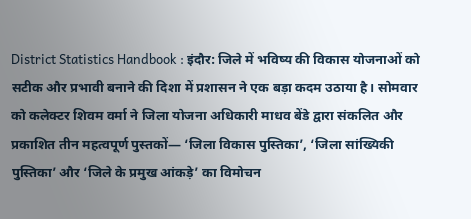District Statistics Handbook : इंदौर: जिले में भविष्य की विकास योजनाओं को सटीक और प्रभावी बनाने की दिशा में प्रशासन ने एक बड़ा कदम उठाया है। सोमवार को कलेक्टर शिवम वर्मा ने जिला योजना अधिकारी माधव बेंडे द्वारा संकलित और प्रकाशित तीन महत्वपूर्ण पुस्तकों— ‘जिला विकास पुस्तिका’, ‘जिला सांख्यिकी पुस्तिका’ और ‘जिले के प्रमुख आंकड़े’ का विमोचन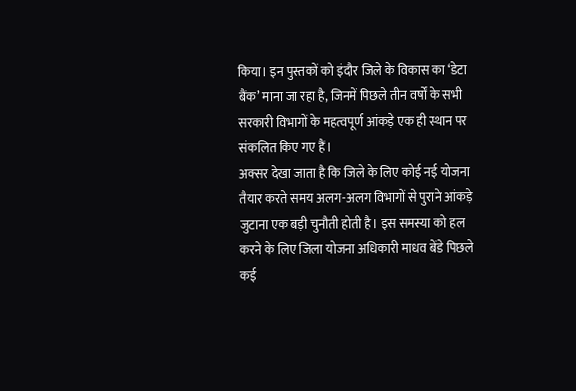किया। इन पुस्तकों को इंदौर जिले के विकास का ‘डेटा बैंक’ माना जा रहा है, जिनमें पिछले तीन वर्षों के सभी सरकारी विभागों के महत्वपूर्ण आंकड़े एक ही स्थान पर संकलित किए गए हैं।
अक्सर देखा जाता है कि जिले के लिए कोई नई योजना तैयार करते समय अलग-अलग विभागों से पुराने आंकड़े जुटाना एक बड़ी चुनौती होती है। इस समस्या को हल करने के लिए जिला योजना अधिकारी माधव बेंडे पिछले कई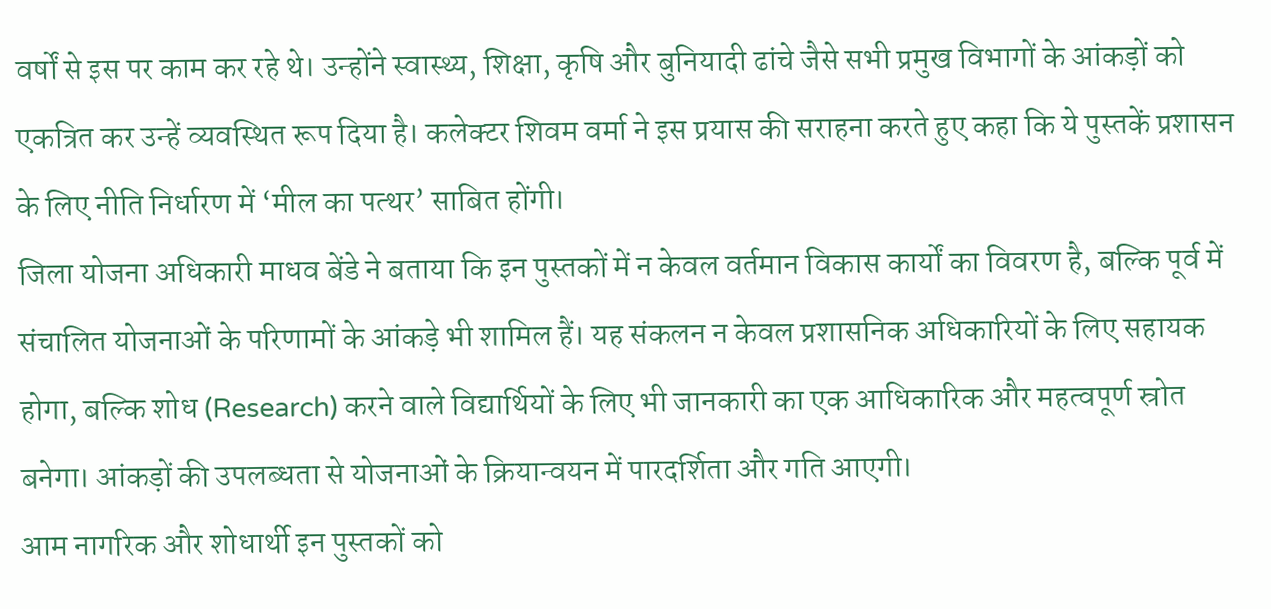वर्षों से इस पर काम कर रहे थे। उन्होंने स्वास्थ्य, शिक्षा, कृषि और बुनियादी ढांचे जैसे सभी प्रमुख विभागों के आंकड़ों को एकत्रित कर उन्हें व्यवस्थित रूप दिया है। कलेक्टर शिवम वर्मा ने इस प्रयास की सराहना करते हुए कहा कि ये पुस्तकें प्रशासन के लिए नीति निर्धारण में ‘मील का पत्थर’ साबित होंगी।
जिला योजना अधिकारी माधव बेंडे ने बताया कि इन पुस्तकों में न केवल वर्तमान विकास कार्यों का विवरण है, बल्कि पूर्व में संचालित योजनाओं के परिणामों के आंकड़े भी शामिल हैं। यह संकलन न केवल प्रशासनिक अधिकारियों के लिए सहायक होगा, बल्कि शोध (Research) करने वाले विद्यार्थियों के लिए भी जानकारी का एक आधिकारिक और महत्वपूर्ण स्रोत बनेगा। आंकड़ों की उपलब्धता से योजनाओं के क्रियान्वयन में पारदर्शिता और गति आएगी।
आम नागरिक और शोधार्थी इन पुस्तकों को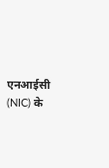एनआईसी (NIC) के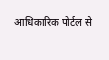आधिकारिक पोर्टल से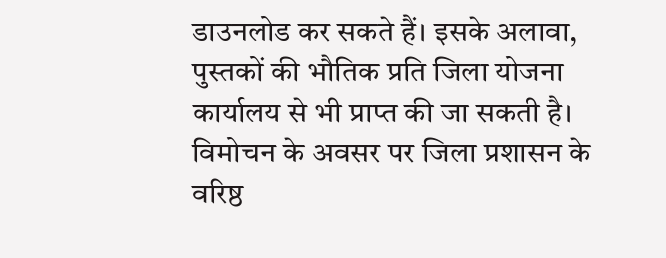डाउनलोड कर सकते हैं। इसके अलावा, पुस्तकों की भौतिक प्रति जिला योजना कार्यालय से भी प्राप्त की जा सकती है। विमोचन के अवसर पर जिला प्रशासन के वरिष्ठ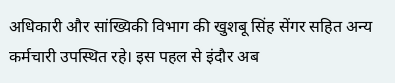अधिकारी और सांख्यिकी विभाग की खुशबू सिंह सेंगर सहित अन्य कर्मचारी उपस्थित रहे। इस पहल से इंदौर अब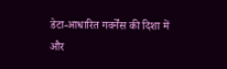डेटा-आधारित गवर्नेंस की दिशा में और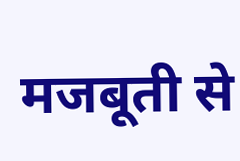मजबूती से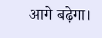आगे बढ़ेगा।